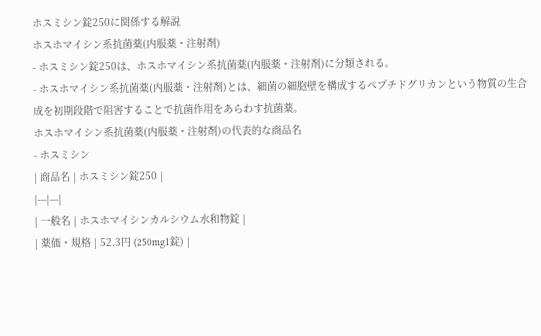ホスミシン錠250に関係する解説
ホスホマイシン系抗菌薬(内服薬・注射剤)
- ホスミシン錠250は、ホスホマイシン系抗菌薬(内服薬・注射剤)に分類される。
- ホスホマイシン系抗菌薬(内服薬・注射剤)とは、細菌の細胞壁を構成するペプチドグリカンという物質の生合成を初期段階で阻害することで抗菌作用をあらわす抗菌薬。
ホスホマイシン系抗菌薬(内服薬・注射剤)の代表的な商品名
- ホスミシン
| 商品名 | ホスミシン錠250 |
|---|---|
| 一般名 | ホスホマイシンカルシウム水和物錠 |
| 薬価・規格 | 52.3円 (250mg1錠) |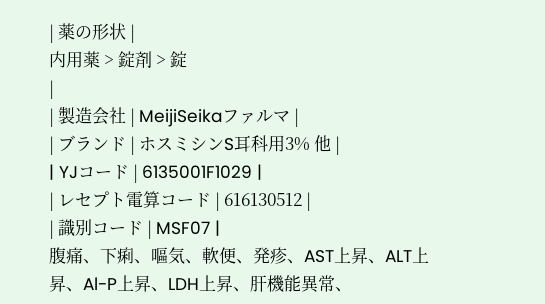| 薬の形状 |
内用薬 > 錠剤 > 錠
|
| 製造会社 | MeijiSeikaファルマ |
| ブランド | ホスミシンS耳科用3% 他 |
| YJコード | 6135001F1029 |
| レセプト電算コード | 616130512 |
| 識別コード | MSF07 |
腹痛、下痢、嘔気、軟便、発疹、AST上昇、ALT上昇、Al-P上昇、LDH上昇、肝機能異常、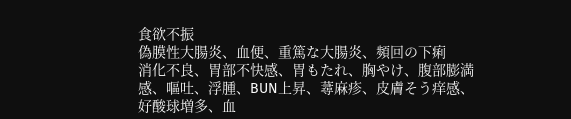食欲不振
偽膜性大腸炎、血便、重篤な大腸炎、頻回の下痢
消化不良、胃部不快感、胃もたれ、胸やけ、腹部膨満感、嘔吐、浮腫、BUN上昇、蕁麻疹、皮膚そう痒感、好酸球増多、血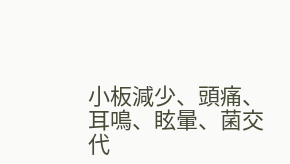小板減少、頭痛、耳鳴、眩暈、菌交代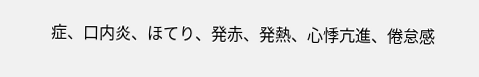症、口内炎、ほてり、発赤、発熱、心悸亢進、倦怠感